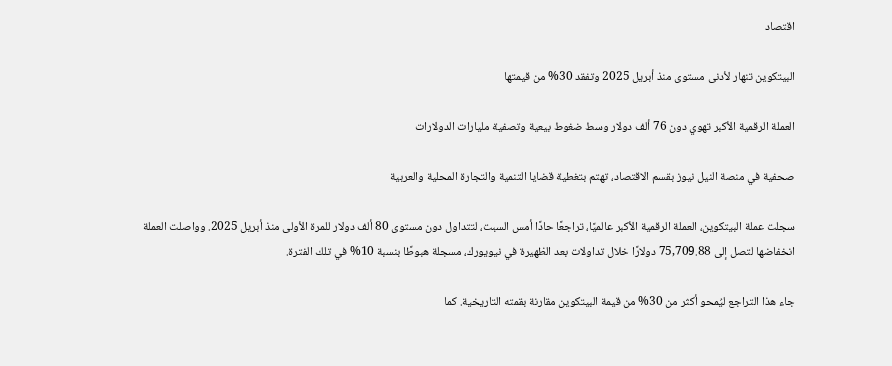اقتصاد

البيتكوين تنهار لأدنى مستوى منذ أبريل 2025 وتفقد 30% من قيمتها

العملة الرقمية الأكبر تهوي دون 76 ألف دولار وسط ضغوط بيعية وتصفية مليارات الدولارات

صحفية في منصة النيل نيوز بقسم الاقتصاد، تهتم بتغطية قضايا التنمية والتجارة المحلية والعربية

سجلت عملة البيتكوين، العملة الرقمية الأكبر عالميًا، تراجعًا حادًا أمس السبت، لتتداول دون مستوى 80 ألف دولار للمرة الأولى منذ أبريل 2025. وواصلت العملة انخفاضها لتصل إلى 75,709.88 دولارًا خلال تداولات بعد الظهيرة في نيويورك، مسجلة هبوطًا بنسبة 10% في تلك الفترة.

جاء هذا التراجع ليُمحو أكثر من 30% من قيمة البيتكوين مقارنة بقمته التاريخية. كما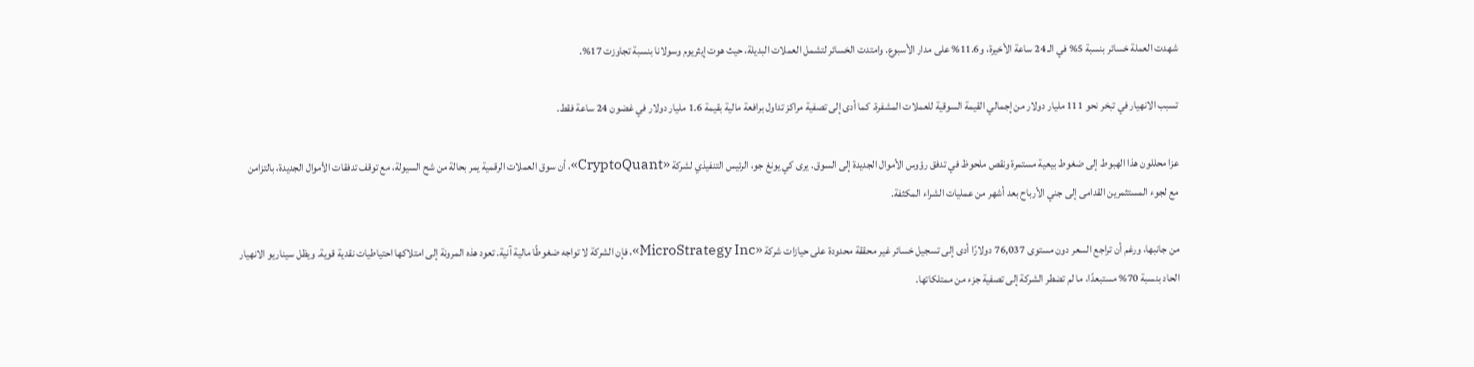شهدت العملة خسائر بنسبة 5% في الـ 24 ساعة الأخيرة، و11.6% على مدار الأسبوع. وامتدت الخسائر لتشمل العملات البديلة، حيث هوت إيثريوم وسولانا بنسبة تجاوزت 17%.

تسبب الانهيار في تبخر نحو 111 مليار دولار من إجمالي القيمة السوقية للعملات المشفرة. كما أدى إلى تصفية مراكز تداول برافعة مالية بقيمة 1.6 مليار دولار في غضون 24 ساعة فقط.

عزا محللون هذا الهبوط إلى ضغوط بيعية مستمرة ونقص ملحوظ في تدفق رؤوس الأموال الجديدة إلى السوق. يرى كي يونغ جو، الرئيس التنفيذي لشركة «CryptoQuant»، أن سوق العملات الرقمية يمر بحالة من شح السيولة، مع توقف تدفقات الأموال الجديدة، بالتزامن مع لجوء المستثمرين القدامى إلى جني الأرباح بعد أشهر من عمليات الشراء المكثفة.

من جانبها، ورغم أن تراجع السعر دون مستوى 76,037 دولارًا أدى إلى تسجيل خسائر غير محققة محدودة على حيازات شركة «MicroStrategy Inc»، فإن الشركة لا تواجه ضغوطًا مالية آنية. تعود هذه المرونة إلى امتلاكها احتياطيات نقدية قوية. ويظل سيناريو الانهيار الحاد بنسبة 70% مستبعدًا، ما لم تضطر الشركة إلى تصفية جزء من ممتلكاتها.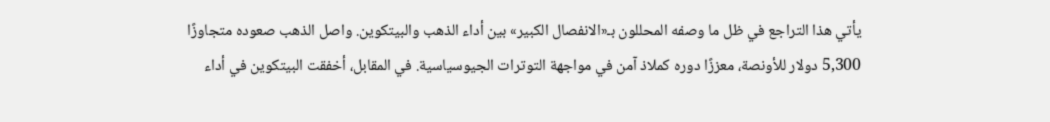يأتي هذا التراجع في ظل ما وصفه المحللون بـ«الانفصال الكبير» بين أداء الذهب والبيتكوين. واصل الذهب صعوده متجاوزًا 5,300 دولار للأونصة، معززًا دوره كملاذ آمن في مواجهة التوترات الجيوسياسية. في المقابل، أخفقت البيتكوين في أداء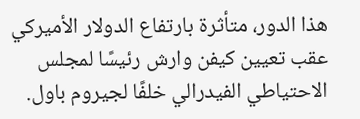هذا الدور، متأثرة بارتفاع الدولار الأميركي عقب تعيين كيفن وارش رئيسًا لمجلس الاحتياطي الفيدرالي خلفًا لجيروم باول.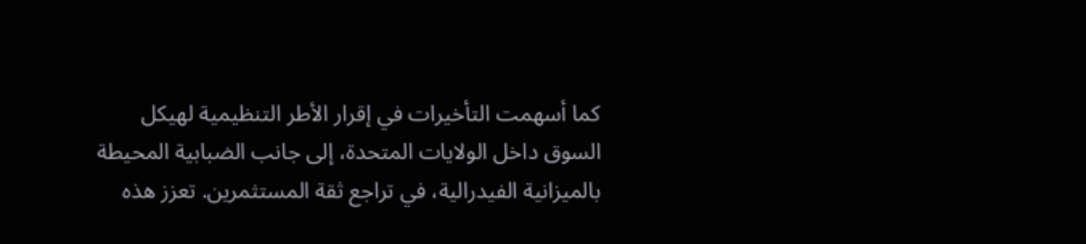كما أسهمت التأخيرات في إقرار الأطر التنظيمية لهيكل السوق داخل الولايات المتحدة، إلى جانب الضبابية المحيطة بالميزانية الفيدرالية، في تراجع ثقة المستثمرين. تعزز هذه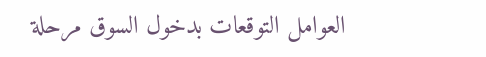العوامل التوقعات بدخول السوق مرحلة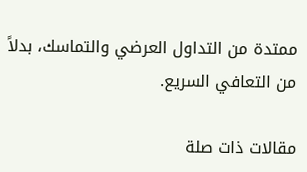ممتدة من التداول العرضي والتماسك، بدلاً من التعافي السريع.

مقالات ذات صلة